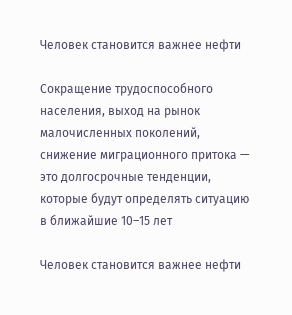Человек становится важнее нефти

Сокращение трудоспособного населения, выход на рынок малочисленных поколений, снижение миграционного притока — это долгосрочные тенденции, которые будут определять ситуацию в ближайшие 10–15 лет

Человек становится важнее нефти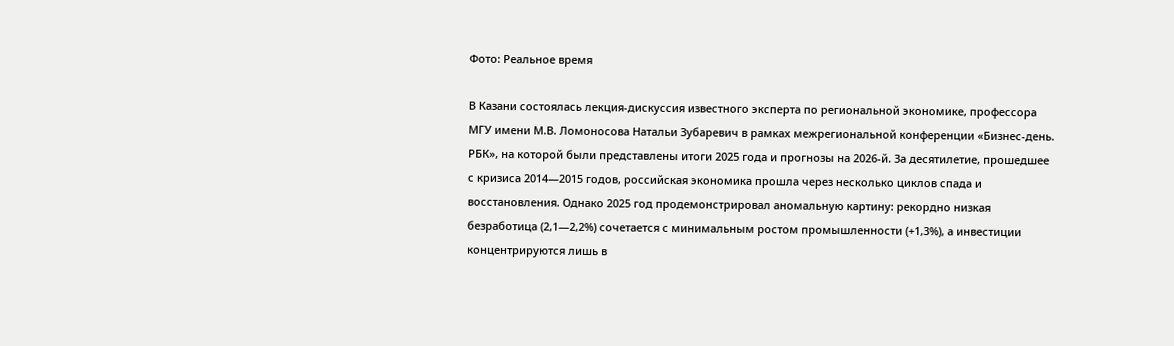Фото: Реальное время

В Казани состоялась лекция-дискуссия известного эксперта по региональной экономике, профессора МГУ имени М.В. Ломоносова Натальи Зубаревич в рамках межрегиональной конференции «Бизнес-день. РБК», на которой были представлены итоги 2025 года и прогнозы на 2026‑й. За десятилетие, прошедшее с кризиса 2014—2015 годов, российская экономика прошла через несколько циклов спада и восстановления. Однако 2025 год продемонстрировал аномальную картину: рекордно низкая безработица (2,1—2,2%) сочетается с минимальным ростом промышленности (+1,3%), а инвестиции концентрируются лишь в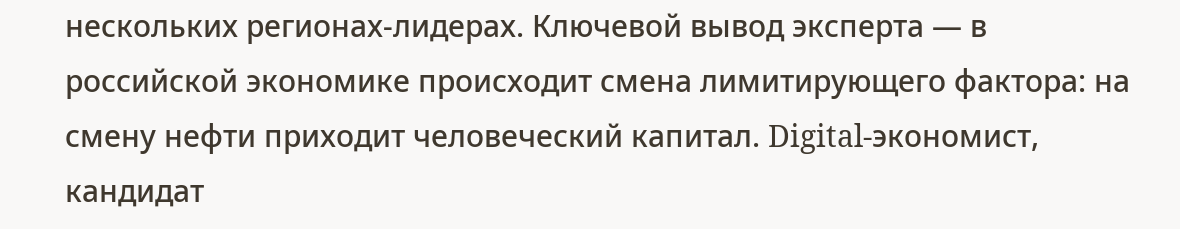нескольких регионах-лидерах. Ключевой вывод эксперта — в российской экономике происходит смена лимитирующего фактора: на смену нефти приходит человеческий капитал. Digital-экономист, кандидат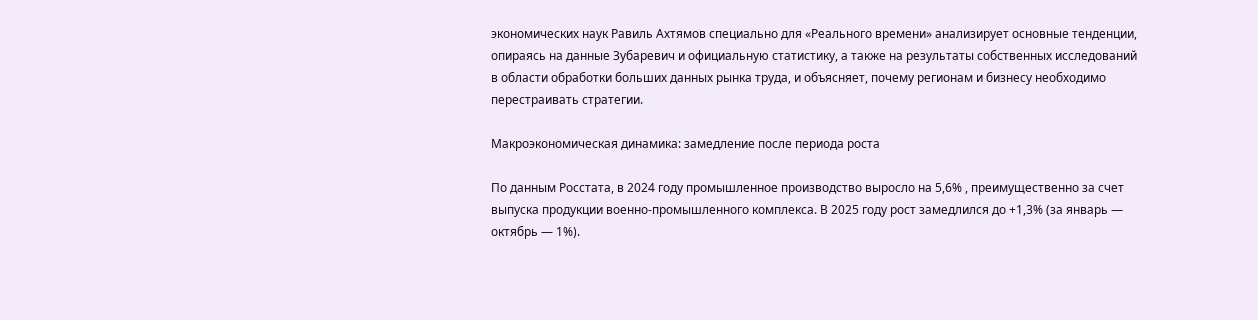экономических наук Равиль Ахтямов специально для «Реального времени» анализирует основные тенденции, опираясь на данные Зубаревич и официальную статистику, а также на результаты собственных исследований в области обработки больших данных рынка труда, и объясняет, почему регионам и бизнесу необходимо перестраивать стратегии.

Макроэкономическая динамика: замедление после периода роста

По данным Росстата, в 2024 году промышленное производство выросло на 5,6% , преимущественно за счет выпуска продукции военно-промышленного комплекса. В 2025 году рост замедлился до +1,3% (за январь — октябрь — 1%).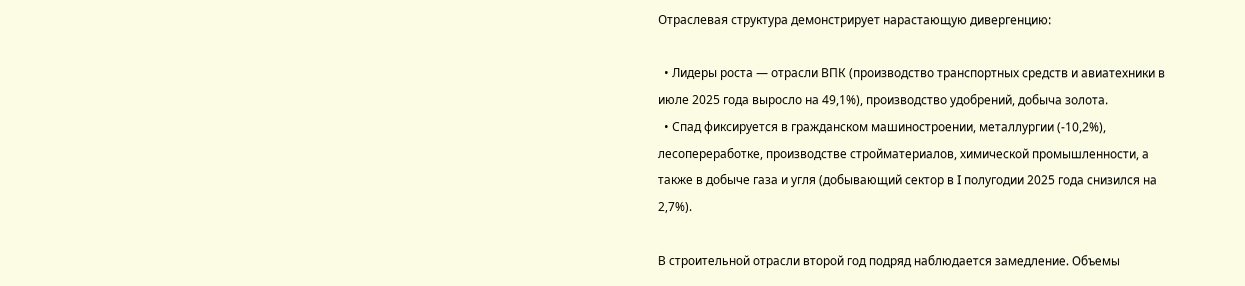Отраслевая структура демонстрирует нарастающую дивергенцию:

  • Лидеры роста — отрасли ВПК (производство транспортных средств и авиатехники в июле 2025 года выросло на 49,1%), производство удобрений, добыча золота.
  • Спад фиксируется в гражданском машиностроении, металлургии (‑10,2%), лесопереработке, производстве стройматериалов, химической промышленности, а также в добыче газа и угля (добывающий сектор в I полугодии 2025 года снизился на 2,7%).

В строительной отрасли второй год подряд наблюдается замедление. Объемы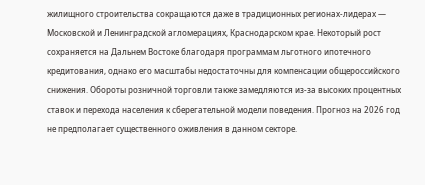жилищного строительства сокращаются даже в традиционных регионах-лидерах — Московской и Ленинградской агломерациях, Краснодарском крае. Некоторый рост сохраняется на Дальнем Востоке благодаря программам льготного ипотечного кредитования, однако его масштабы недостаточны для компенсации общероссийского снижения. Обороты розничной торговли также замедляются из-за высоких процентных ставок и перехода населения к сберегательной модели поведения. Прогноз на 2026 год не предполагает существенного оживления в данном секторе.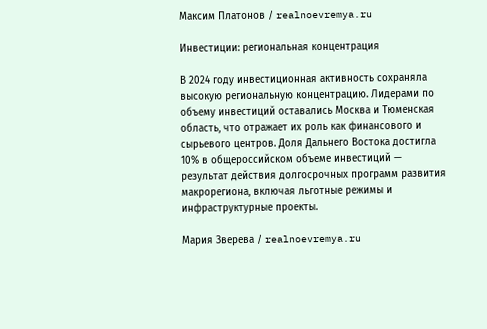Максим Платонов / realnoevremya.ru

Инвестиции: региональная концентрация

В 2024 году инвестиционная активность сохраняла высокую региональную концентрацию. Лидерами по объему инвестиций оставались Москва и Тюменская область, что отражает их роль как финансового и сырьевого центров. Доля Дальнего Востока достигла 10% в общероссийском объеме инвестиций — результат действия долгосрочных программ развития макрорегиона, включая льготные режимы и инфраструктурные проекты.

Мария Зверева / realnoevremya.ru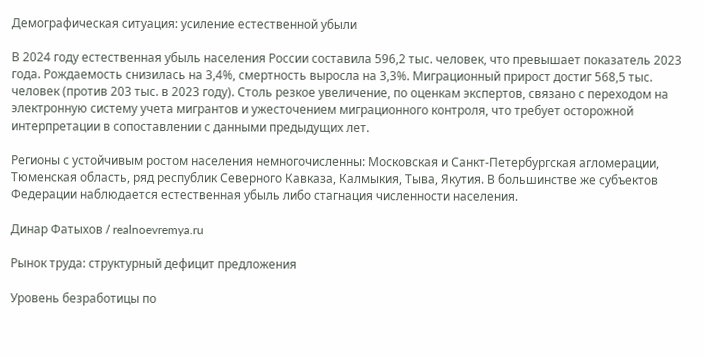Демографическая ситуация: усиление естественной убыли

В 2024 году естественная убыль населения России составила 596,2 тыс. человек, что превышает показатель 2023 года. Рождаемость снизилась на 3,4%, смертность выросла на 3,3%. Миграционный прирост достиг 568,5 тыс. человек (против 203 тыс. в 2023 году). Столь резкое увеличение, по оценкам экспертов, связано с переходом на электронную систему учета мигрантов и ужесточением миграционного контроля, что требует осторожной интерпретации в сопоставлении с данными предыдущих лет.

Регионы с устойчивым ростом населения немногочисленны: Московская и Санкт-Петербургская агломерации, Тюменская область, ряд республик Северного Кавказа, Калмыкия, Тыва, Якутия. В большинстве же субъектов Федерации наблюдается естественная убыль либо стагнация численности населения.

Динар Фатыхов / realnoevremya.ru

Рынок труда: структурный дефицит предложения

Уровень безработицы по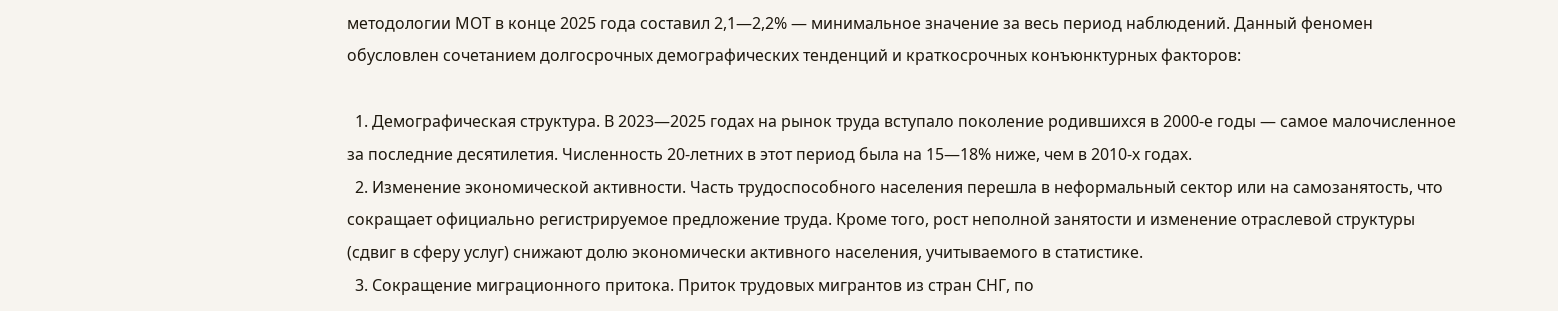методологии МОТ в конце 2025 года составил 2,1—2,2% — минимальное значение за весь период наблюдений. Данный феномен обусловлен сочетанием долгосрочных демографических тенденций и краткосрочных конъюнктурных факторов:

  1. Демографическая структура. В 2023—2025 годах на рынок труда вступало поколение родившихся в 2000‑е годы — самое малочисленное за последние десятилетия. Численность 20‑летних в этот период была на 15—18% ниже, чем в 2010‑х годах.
  2. Изменение экономической активности. Часть трудоспособного населения перешла в неформальный сектор или на самозанятость, что сокращает официально регистрируемое предложение труда. Кроме того, рост неполной занятости и изменение отраслевой структуры (сдвиг в сферу услуг) снижают долю экономически активного населения, учитываемого в статистике.
  3. Сокращение миграционного притока. Приток трудовых мигрантов из стран СНГ, по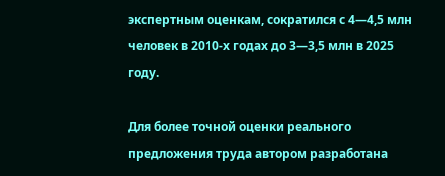экспертным оценкам, сократился с 4—4,5 млн человек в 2010‑х годах до 3—3,5 млн в 2025 году.

Для более точной оценки реального предложения труда автором разработана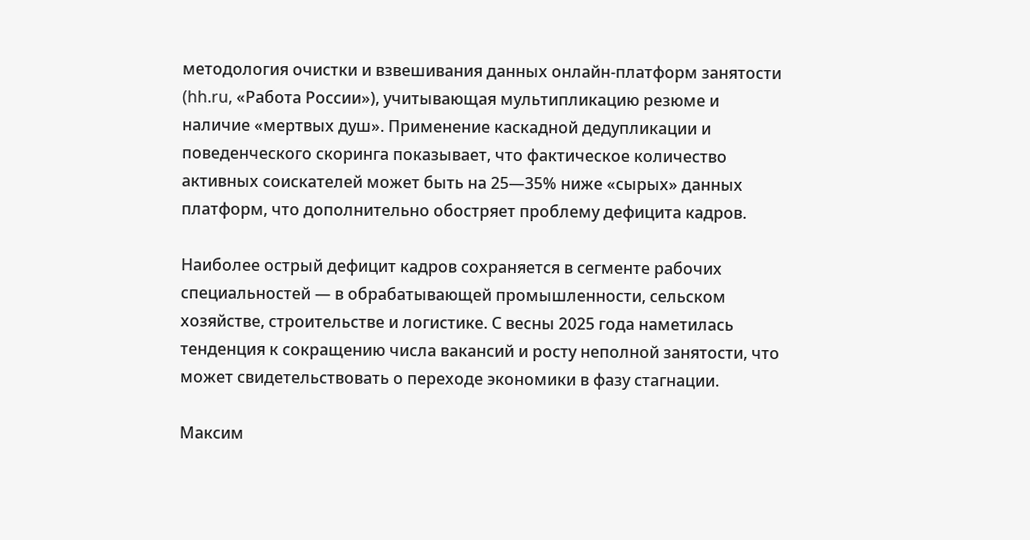методология очистки и взвешивания данных онлайн-платформ занятости (hh.ru, «Работа России»), учитывающая мультипликацию резюме и наличие «мертвых душ». Применение каскадной дедупликации и поведенческого скоринга показывает, что фактическое количество активных соискателей может быть на 25—35% ниже «сырых» данных платформ, что дополнительно обостряет проблему дефицита кадров.

Наиболее острый дефицит кадров сохраняется в сегменте рабочих специальностей — в обрабатывающей промышленности, сельском хозяйстве, строительстве и логистике. С весны 2025 года наметилась тенденция к сокращению числа вакансий и росту неполной занятости, что может свидетельствовать о переходе экономики в фазу стагнации.

Максим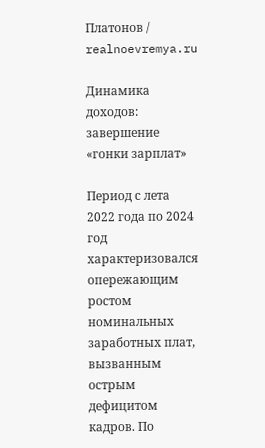Платонов / realnoevremya.ru

Динамика доходов: завершение «гонки зарплат»

Период с лета 2022 года по 2024 год характеризовался опережающим ростом номинальных заработных плат, вызванным острым дефицитом кадров. По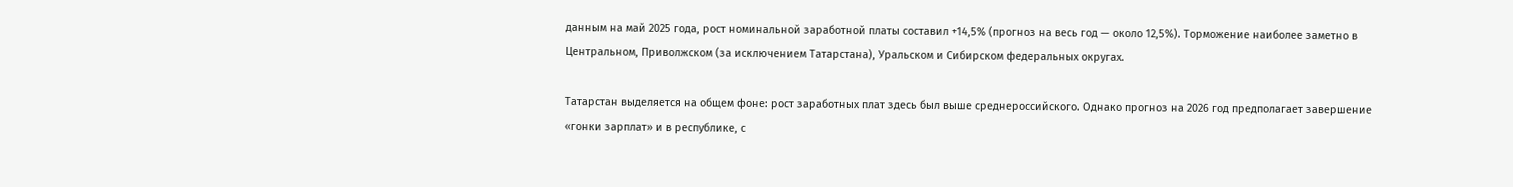данным на май 2025 года, рост номинальной заработной платы составил +14,5% (прогноз на весь год — около 12,5%). Торможение наиболее заметно в Центральном, Приволжском (за исключением Татарстана), Уральском и Сибирском федеральных округах.

Татарстан выделяется на общем фоне: рост заработных плат здесь был выше среднероссийского. Однако прогноз на 2026 год предполагает завершение «гонки зарплат» и в республике, с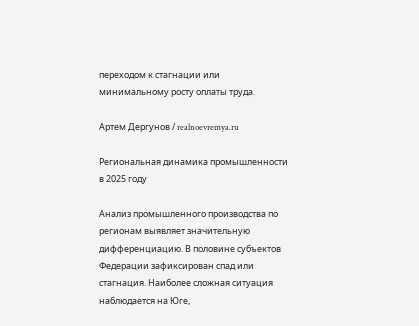переходом к стагнации или минимальному росту оплаты труда.

Артем Дергунов / realnoevremya.ru

Региональная динамика промышленности в 2025 году

Анализ промышленного производства по регионам выявляет значительную дифференциацию. В половине субъектов Федерации зафиксирован спад или стагнация. Наиболее сложная ситуация наблюдается на Юге,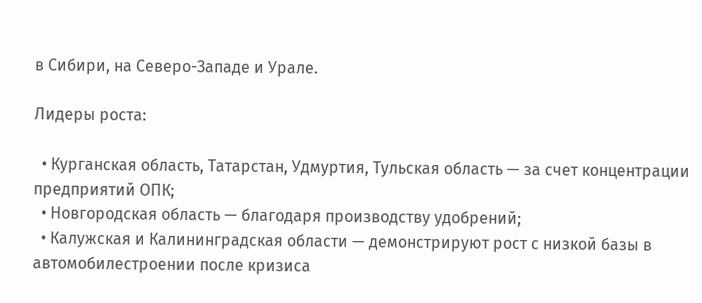в Сибири, на Северо-Западе и Урале.

Лидеры роста:

  • Курганская область, Татарстан, Удмуртия, Тульская область — за счет концентрации предприятий ОПК;
  • Новгородская область — благодаря производству удобрений;
  • Калужская и Калининградская области — демонстрируют рост с низкой базы в автомобилестроении после кризиса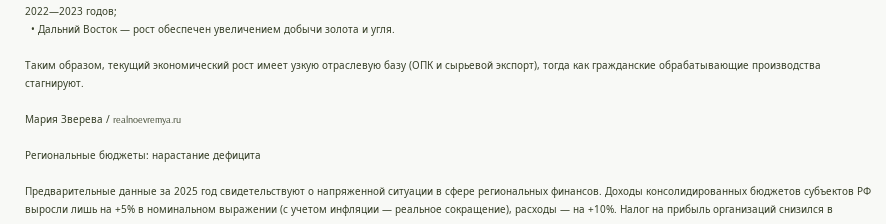2022—2023 годов;
  • Дальний Восток — рост обеспечен увеличением добычи золота и угля.

Таким образом, текущий экономический рост имеет узкую отраслевую базу (ОПК и сырьевой экспорт), тогда как гражданские обрабатывающие производства стагнируют.

Мария Зверева / realnoevremya.ru

Региональные бюджеты: нарастание дефицита

Предварительные данные за 2025 год свидетельствуют о напряженной ситуации в сфере региональных финансов. Доходы консолидированных бюджетов субъектов РФ выросли лишь на +5% в номинальном выражении (с учетом инфляции — реальное сокращение), расходы — на +10%. Налог на прибыль организаций снизился в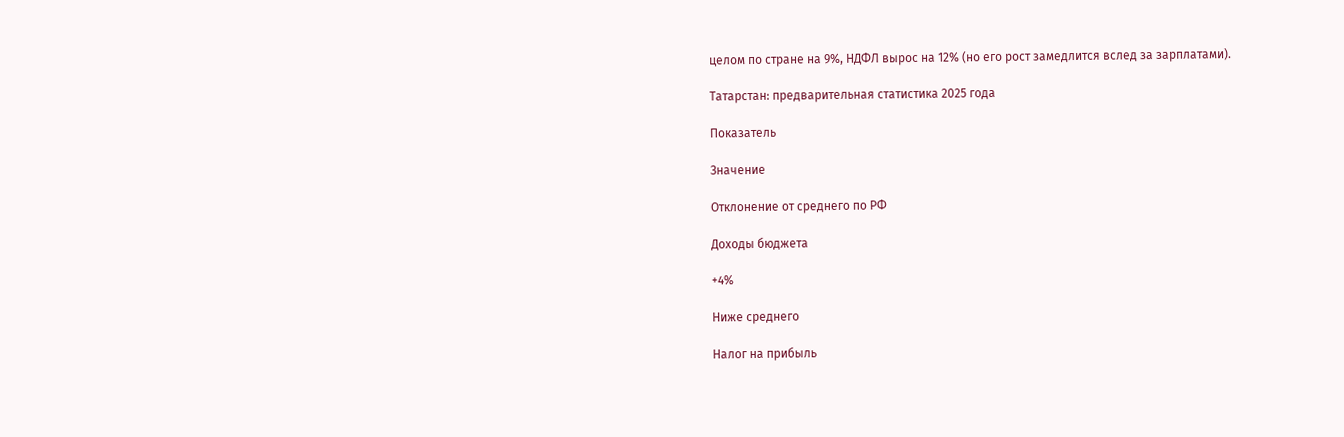целом по стране на 9%, НДФЛ вырос на 12% (но его рост замедлится вслед за зарплатами).

Татарстан: предварительная статистика 2025 года

Показатель

Значение

Отклонение от среднего по РФ

Доходы бюджета

+4%

Ниже среднего

Налог на прибыль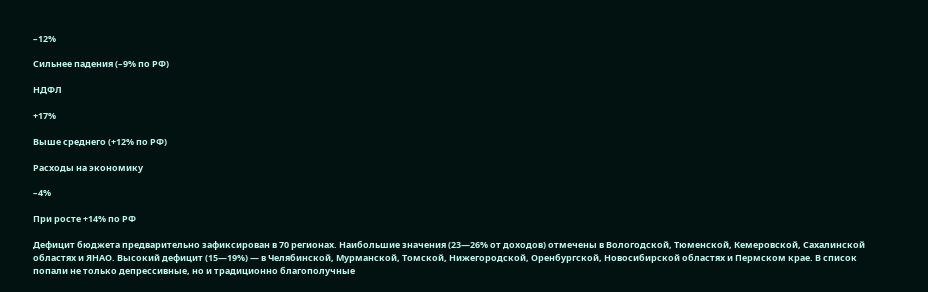–12%

Сильнее падения (–9% по РФ)

НДФЛ

+17%

Выше среднего (+12% по РФ)

Расходы на экономику

–4%

При росте +14% по РФ

Дефицит бюджета предварительно зафиксирован в 70 регионах. Наибольшие значения (23—26% от доходов) отмечены в Вологодской, Тюменской, Кемеровской, Сахалинской областях и ЯНАО. Высокий дефицит (15—19%) — в Челябинской, Мурманской, Томской, Нижегородской, Оренбургской, Новосибирской областях и Пермском крае. В список попали не только депрессивные, но и традиционно благополучные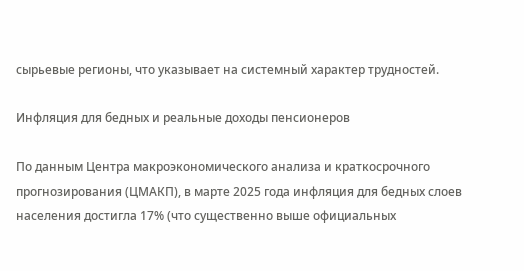сырьевые регионы, что указывает на системный характер трудностей.

Инфляция для бедных и реальные доходы пенсионеров

По данным Центра макроэкономического анализа и краткосрочного прогнозирования (ЦМАКП), в марте 2025 года инфляция для бедных слоев населения достигла 17% (что существенно выше официальных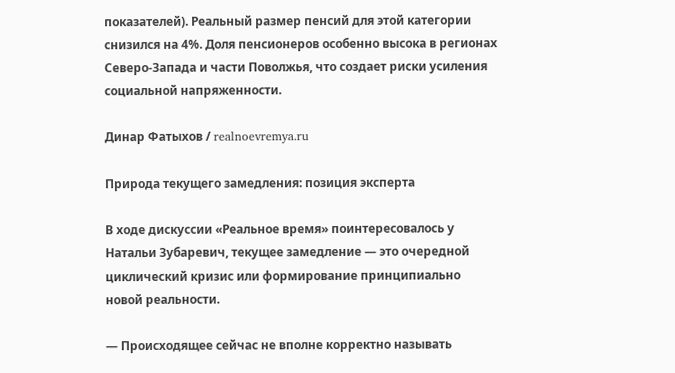показателей). Реальный размер пенсий для этой категории снизился на 4%. Доля пенсионеров особенно высока в регионах Северо-Запада и части Поволжья, что создает риски усиления социальной напряженности.

Динар Фатыхов / realnoevremya.ru

Природа текущего замедления: позиция эксперта

В ходе дискуссии «Реальное время» поинтересовалось у Натальи Зубаревич, текущее замедление — это очередной циклический кризис или формирование принципиально новой реальности.

— Происходящее сейчас не вполне корректно называть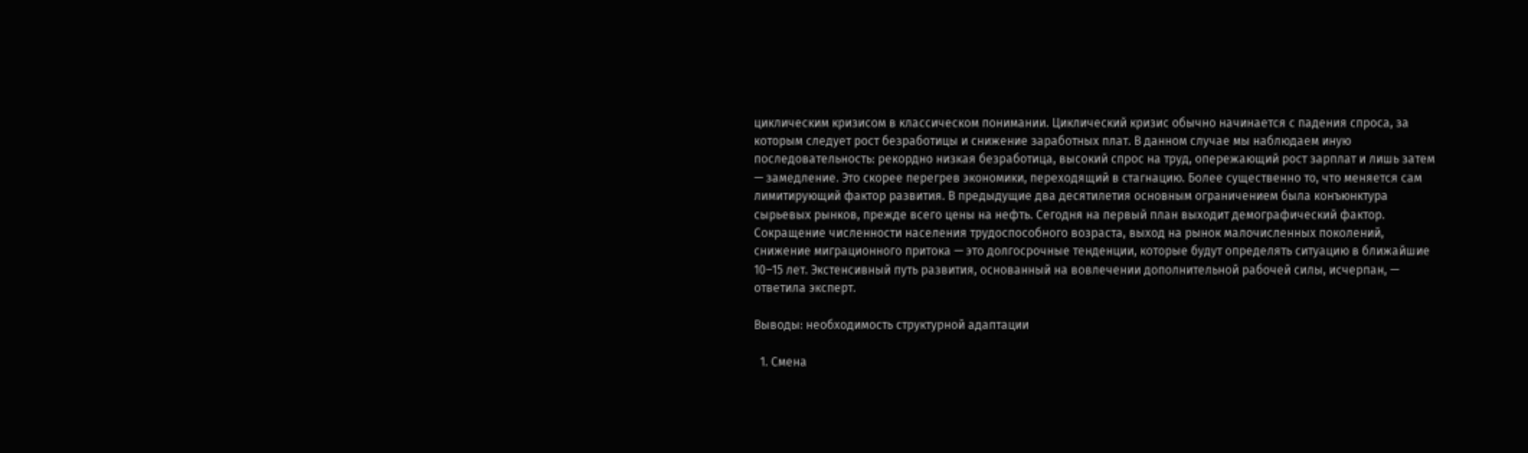циклическим кризисом в классическом понимании. Циклический кризис обычно начинается с падения спроса, за которым следует рост безработицы и снижение заработных плат. В данном случае мы наблюдаем иную последовательность: рекордно низкая безработица, высокий спрос на труд, опережающий рост зарплат и лишь затем — замедление. Это скорее перегрев экономики, переходящий в стагнацию. Более существенно то, что меняется сам лимитирующий фактор развития. В предыдущие два десятилетия основным ограничением была конъюнктура сырьевых рынков, прежде всего цены на нефть. Сегодня на первый план выходит демографический фактор. Сокращение численности населения трудоспособного возраста, выход на рынок малочисленных поколений, снижение миграционного притока — это долгосрочные тенденции, которые будут определять ситуацию в ближайшие 10–15 лет. Экстенсивный путь развития, основанный на вовлечении дополнительной рабочей силы, исчерпан, — ответила эксперт.

Выводы: необходимость структурной адаптации

  1. Смена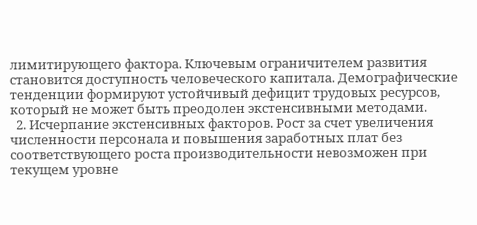лимитирующего фактора. Ключевым ограничителем развития становится доступность человеческого капитала. Демографические тенденции формируют устойчивый дефицит трудовых ресурсов, который не может быть преодолен экстенсивными методами.
  2. Исчерпание экстенсивных факторов. Рост за счет увеличения численности персонала и повышения заработных плат без соответствующего роста производительности невозможен при текущем уровне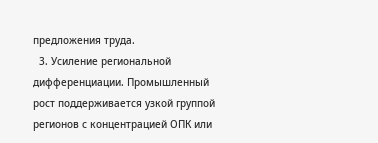предложения труда.
  3. Усиление региональной дифференциации. Промышленный рост поддерживается узкой группой регионов с концентрацией ОПК или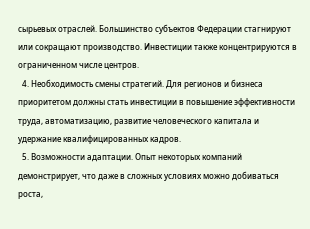сырьевых отраслей. Большинство субъектов Федерации стагнируют или сокращают производство. Инвестиции также концентрируются в ограниченном числе центров.
  4. Необходимость смены стратегий. Для регионов и бизнеса приоритетом должны стать инвестиции в повышение эффективности труда, автоматизацию, развитие человеческого капитала и удержание квалифицированных кадров.
  5. Возможности адаптации. Опыт некоторых компаний демонстрирует, что даже в сложных условиях можно добиваться роста,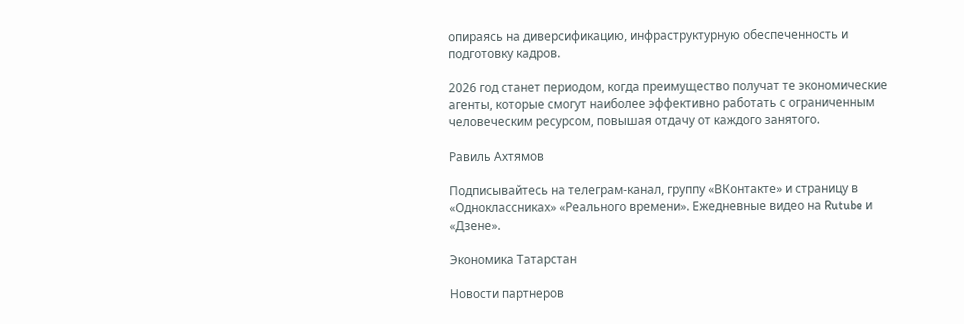опираясь на диверсификацию, инфраструктурную обеспеченность и подготовку кадров.

2026 год станет периодом, когда преимущество получат те экономические агенты, которые смогут наиболее эффективно работать с ограниченным человеческим ресурсом, повышая отдачу от каждого занятого.

Равиль Ахтямов

Подписывайтесь на телеграм-канал, группу «ВКонтакте» и страницу в «Одноклассниках» «Реального времени». Ежедневные видео на Rutube и «Дзене».

Экономика Татарстан

Новости партнеров